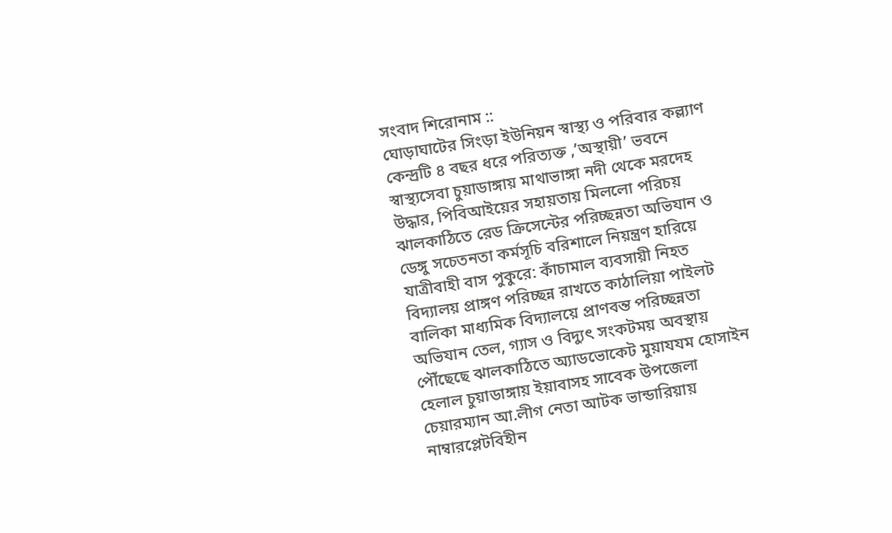সংবাদ শিরোনাম ::
ঘোড়াঘাটের সিংড়া ইউনিয়ন স্বাস্থ্য ও পরিবার কল্ল্যাণ কেন্দ্রটি ৪ বছর ধরে পরিত্যক্ত ,’অস্থায়ী’ ভবনে স্বাস্থ্যসেবা চুয়াডাঙ্গায় মাথাভাঙ্গা নদী থেকে মরদেহ উদ্ধার, পিবিআইয়ের সহায়তায় মিললো পরিচয় ঝালকাঠিতে রেড ক্রিসেন্টের পরিচ্ছন্নতা অভিযান ও ডেঙ্গু সচেতনতা কর্মসূচি বরিশালে নিয়ন্ত্রণ হারিয়ে যাত্রীবাহী বাস পুকুরে: কাঁচামাল ব্যবসায়ী নিহত বিদ্যালয় প্রাঙ্গণ পরিচ্ছন্ন রাখতে কাঠালিয়া পাইলট বালিকা মাধ্যমিক বিদ্যালয়ে প্রাণবন্ত পরিচ্ছন্নতা অভিযান তেল, গ্যাস ও বিদ্যুৎ সংকটময় অবস্থায় পৌঁছেছে ঝালকাঠিতে অ্যাডভোকেট মুয়াযযম হোসাইন হেলাল চুয়াডাঙ্গায় ইয়াবাসহ সাবেক উপজেলা চেয়ারম্যান আ.লীগ নেতা আটক ভান্ডারিয়ায় নাম্বারপ্লেটবিহীন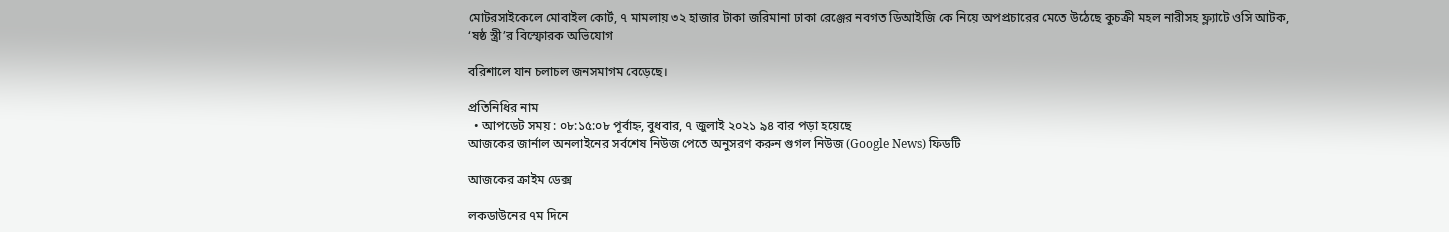মোটরসাইকেলে মোবাইল কোর্ট, ৭ মামলায় ৩২ হাজার টাকা জরিমানা ঢাকা রেঞ্জের নবগত ডিআইজি কে নিয়ে অপপ্রচারের মেতে উঠেছে কুচক্রী মহল নারীসহ ফ্ল্যাটে ওসি আটক, ‘ষষ্ঠ স্ত্রী’র বিস্ফোরক অভিযোগ

বরিশালে যান চলাচল জনসমাগম বেড়েছে।

প্রতিনিধির নাম
  • আপডেট সময় : ০৮:১৫:০৮ পূর্বাহ্ন, বুধবার, ৭ জুলাই ২০২১ ৯৪ বার পড়া হয়েছে
আজকের জার্নাল অনলাইনের সর্বশেষ নিউজ পেতে অনুসরণ করুন গুগল নিউজ (Google News) ফিডটি

আজকের ক্রাইম ডেক্স

লকডাউনের ৭ম দিনে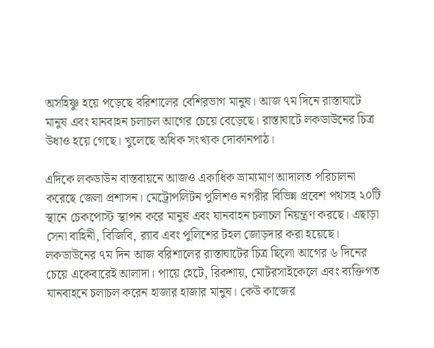অসহিষ্ণু হয়ে পড়েছে বরিশালের বেশিরভাগ মানুষ। আজ ৭ম দিনে রাস্তাঘাটে মানুষ এবং যানবাহন চলাচল আগের চেয়ে বেড়েছে। রাস্তাঘাটে লকডাউনের চিত্র উধাও হয়ে গেছে। খুলেছে অধিক সংখ্যক দোকানপাঠ।

এদিকে লকডাউন বাস্তবায়নে আজও একাধিক ভ্রাম্যমাণ আদালত পরিচালনা করেছে জেলা প্রশাসন। মেট্রোপলিটন পুলিশও নগরীর বিভিন্ন প্রবেশ পথসহ ২০টি স্থানে চেকপোস্ট স্থাপন করে মানুষ এবং যানবাহন চলাচল নিয়ন্ত্রণ করছে। এছাড়া সেনা বাহিনী, বিজিবি, র‌্যাব এবং পুলিশের টহল জোড়দার করা হয়েছে।
লকডাউনের ৭ম দিন আজ বরিশালের রাস্তাঘাটের চিত্র ছিলো আগের ৬ দিনের চেয়ে একেবারেই আলাদা। পায়ে হেটে, রিকশায়, মোটরসাইকেলে এবং ব্যক্তিগত যানবাহনে চলাচল করেন হাজার হাজার মানুষ। কেউ কাজের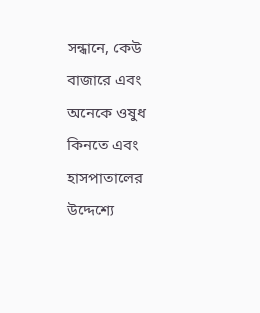সন্ধানে, কেউ বাজারে এবং অনেকে ওষুধ কিনতে এবং হাসপাতালের উদ্দেশ্যে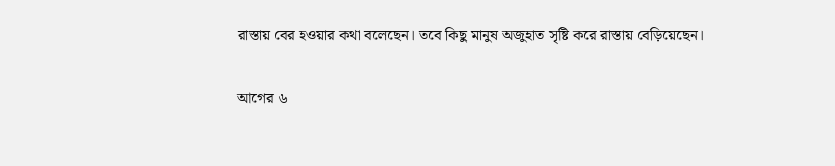রাস্তায় বের হওয়ার কথা বলেছেন। তবে কিছু মানুষ অজুহাত সৃষ্টি করে রাস্তায় বেড়িয়েছেন।

আগের ৬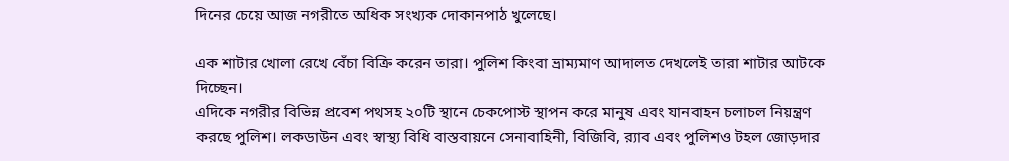দিনের চেয়ে আজ নগরীতে অধিক সংখ্যক দোকানপাঠ খুলেছে।

এক শাটার খোলা রেখে বেঁচা বিক্রি করেন তারা। পুলিশ কিংবা ভ্রাম্যমাণ আদালত দেখলেই তারা শাটার আটকে দিচ্ছেন।
এদিকে নগরীর বিভিন্ন প্রবেশ পথসহ ২০টি স্থানে চেকপোস্ট স্থাপন করে মানুষ এবং যানবাহন চলাচল নিয়ন্ত্রণ করছে পুলিশ। লকডাউন এবং স্বাস্থ্য বিধি বাস্তবায়নে সেনাবাহিনী, বিজিবি, র‌্যাব এবং পুলিশও টহল জোড়দার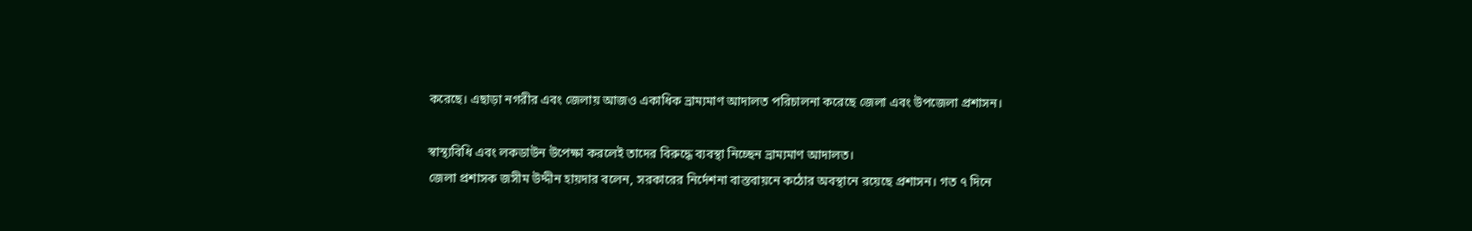করেছে। এছাড়া নগরীর এবং জেলায় আজও একাধিক ভ্রাম্যমাণ আদালত পরিচালনা করেছে জেলা এবং উপজেলা প্রশাসন।

স্বাস্থ্যবিধি এবং লকডাউন উপেক্ষা করলেই তাদের বিরুদ্ধে ব্যবস্থা নিচ্ছেন ভ্রাম্যমাণ আদালত।
জেলা প্রশাসক জসীম উদ্দীন হায়দার বলেন, সরকারের নির্দেশনা বাস্তবায়নে কঠোর অবস্থানে রয়েছে প্রশাসন। গত ৭ দিনে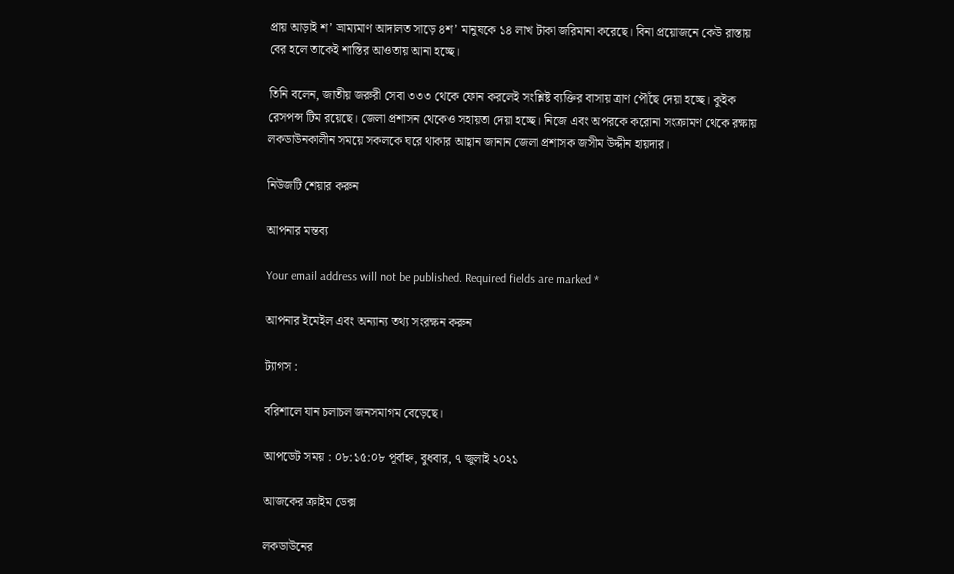প্রায় আড়াই শ’ ভ্রাম্যমাণ আদালত সাড়ে ৪শ’ মানুষকে ১৪ লাখ টাকা জরিমানা করেছে। বিনা প্রয়োজনে কেউ রাস্তায় বের হলে তাকেই শাস্তির আওতায় আনা হচ্ছে।

তিনি বলেন, জাতীয় জরুরী সেবা ৩৩৩ থেকে ফোন করলেই সংশ্লিষ্ট ব্যক্তির বাসায় ত্রাণ পৌঁছে দেয়া হচ্ছে। কুইক রেসপন্স টিম রয়েছে। জেলা প্রশাসন থেকেও সহায়তা দেয়া হচ্ছে। নিজে এবং অপরকে করোনা সংক্রামণ থেকে রক্ষায় লকডাউনকালীন সময়ে সকলকে ঘরে থাকার আহ্বান জানান জেলা প্রশাসক জসীম উদ্দীন হায়দার।

নিউজটি শেয়ার করুন

আপনার মন্তব্য

Your email address will not be published. Required fields are marked *

আপনার ইমেইল এবং অন্যান্য তথ্য সংরক্ষন করুন

ট্যাগস :

বরিশালে যান চলাচল জনসমাগম বেড়েছে।

আপডেট সময় : ০৮:১৫:০৮ পূর্বাহ্ন, বুধবার, ৭ জুলাই ২০২১

আজকের ক্রাইম ডেক্স

লকডাউনের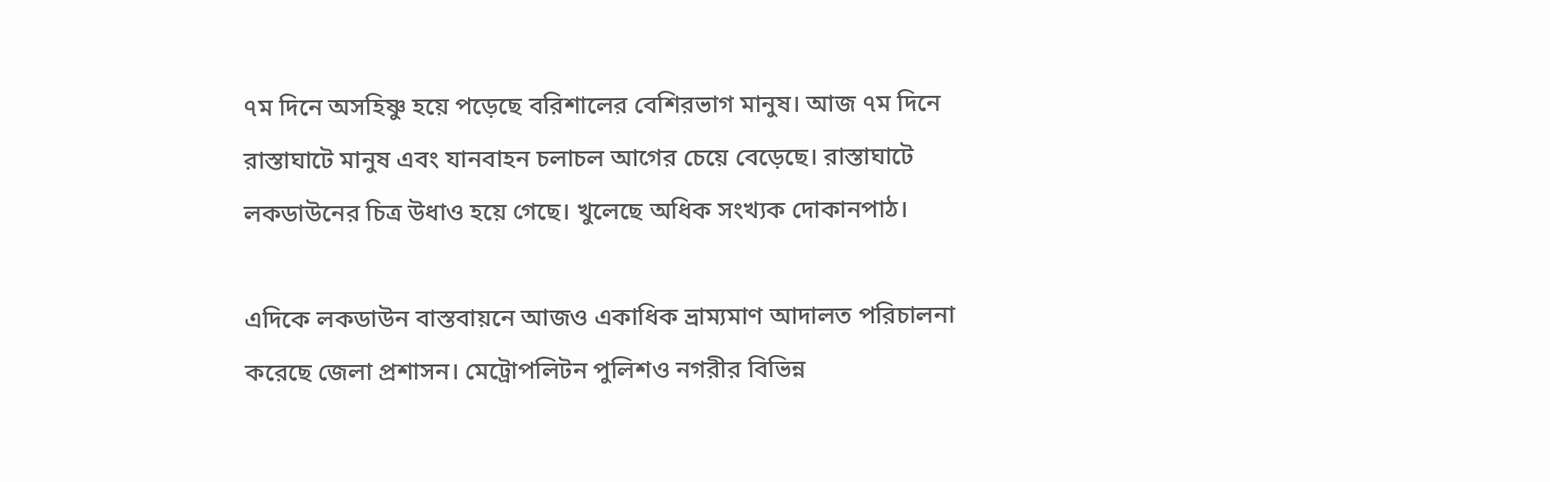৭ম দিনে অসহিষ্ণু হয়ে পড়েছে বরিশালের বেশিরভাগ মানুষ। আজ ৭ম দিনে রাস্তাঘাটে মানুষ এবং যানবাহন চলাচল আগের চেয়ে বেড়েছে। রাস্তাঘাটে লকডাউনের চিত্র উধাও হয়ে গেছে। খুলেছে অধিক সংখ্যক দোকানপাঠ।

এদিকে লকডাউন বাস্তবায়নে আজও একাধিক ভ্রাম্যমাণ আদালত পরিচালনা করেছে জেলা প্রশাসন। মেট্রোপলিটন পুলিশও নগরীর বিভিন্ন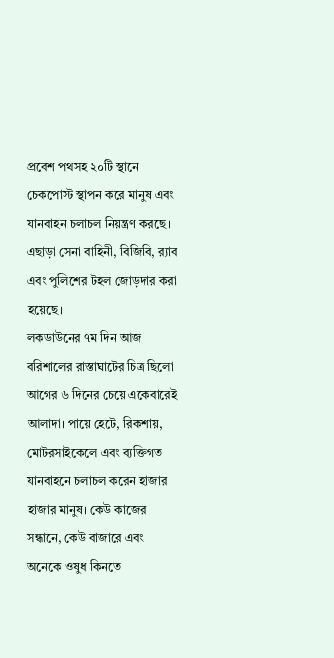প্রবেশ পথসহ ২০টি স্থানে চেকপোস্ট স্থাপন করে মানুষ এবং যানবাহন চলাচল নিয়ন্ত্রণ করছে। এছাড়া সেনা বাহিনী, বিজিবি, র‌্যাব এবং পুলিশের টহল জোড়দার করা হয়েছে।
লকডাউনের ৭ম দিন আজ বরিশালের রাস্তাঘাটের চিত্র ছিলো আগের ৬ দিনের চেয়ে একেবারেই আলাদা। পায়ে হেটে, রিকশায়, মোটরসাইকেলে এবং ব্যক্তিগত যানবাহনে চলাচল করেন হাজার হাজার মানুষ। কেউ কাজের সন্ধানে, কেউ বাজারে এবং অনেকে ওষুধ কিনতে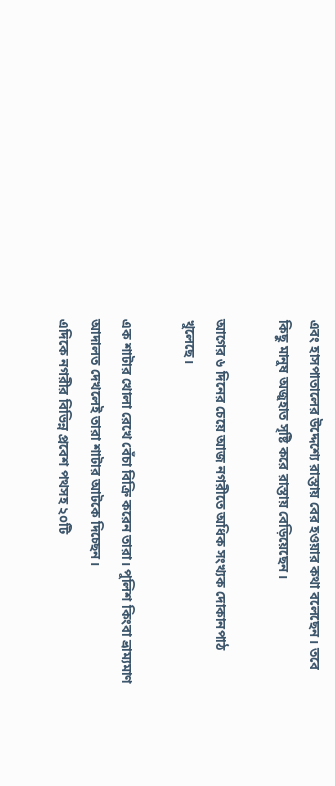এবং হাসপাতালের উদ্দেশ্যে রাস্তায় বের হওয়ার কথা বলেছেন। তবে কিছু মানুষ অজুহাত সৃষ্টি করে রাস্তায় বেড়িয়েছেন।

আগের ৬ দিনের চেয়ে আজ নগরীতে অধিক সংখ্যক দোকানপাঠ খুলেছে।

এক শাটার খোলা রেখে বেঁচা বিক্রি করেন তারা। পুলিশ কিংবা ভ্রাম্যমাণ আদালত দেখলেই তারা শাটার আটকে দিচ্ছেন।
এদিকে নগরীর বিভিন্ন প্রবেশ পথসহ ২০টি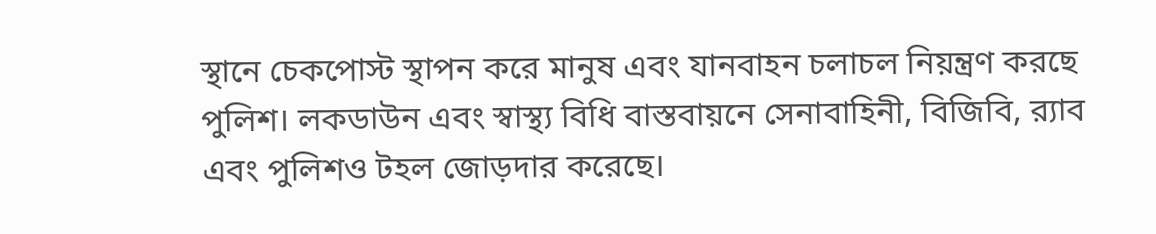স্থানে চেকপোস্ট স্থাপন করে মানুষ এবং যানবাহন চলাচল নিয়ন্ত্রণ করছে পুলিশ। লকডাউন এবং স্বাস্থ্য বিধি বাস্তবায়নে সেনাবাহিনী, বিজিবি, র‌্যাব এবং পুলিশও টহল জোড়দার করেছে।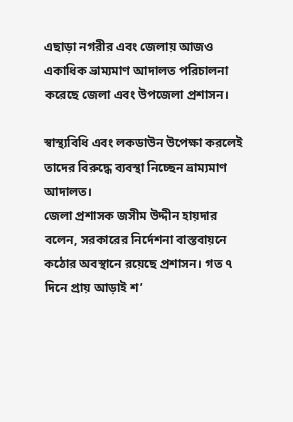এছাড়া নগরীর এবং জেলায় আজও একাধিক ভ্রাম্যমাণ আদালত পরিচালনা করেছে জেলা এবং উপজেলা প্রশাসন।

স্বাস্থ্যবিধি এবং লকডাউন উপেক্ষা করলেই তাদের বিরুদ্ধে ব্যবস্থা নিচ্ছেন ভ্রাম্যমাণ আদালত।
জেলা প্রশাসক জসীম উদ্দীন হায়দার বলেন, সরকারের নির্দেশনা বাস্তবায়নে কঠোর অবস্থানে রয়েছে প্রশাসন। গত ৭ দিনে প্রায় আড়াই শ’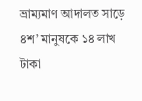ভ্রাম্যমাণ আদালত সাড়ে ৪শ’ মানুষকে ১৪ লাখ টাকা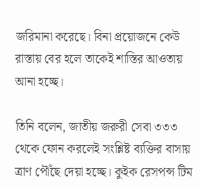জরিমানা করেছে। বিনা প্রয়োজনে কেউ রাস্তায় বের হলে তাকেই শাস্তির আওতায় আনা হচ্ছে।

তিনি বলেন, জাতীয় জরুরী সেবা ৩৩৩ থেকে ফোন করলেই সংশ্লিষ্ট ব্যক্তির বাসায় ত্রাণ পৌঁছে দেয়া হচ্ছে। কুইক রেসপন্স টিম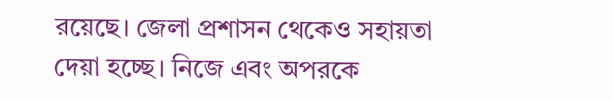রয়েছে। জেলা প্রশাসন থেকেও সহায়তা দেয়া হচ্ছে। নিজে এবং অপরকে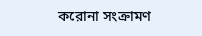করোনা সংক্রামণ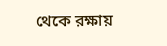থেকে রক্ষায়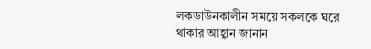লকডাউনকালীন সময়ে সকলকে ঘরে থাকার আহ্বান জানান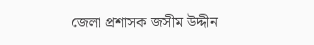জেলা প্রশাসক জসীম উদ্দীন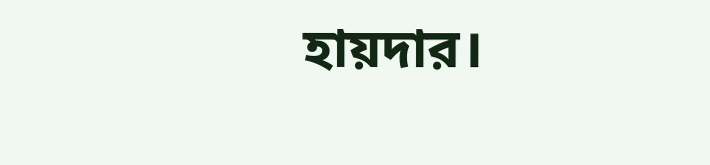হায়দার।